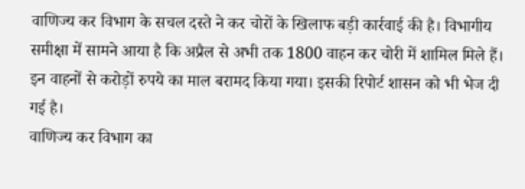वाणिज्य कर विभाग के सचल दस्ते ने कर चोरों के खिलाफ बड़ी कार्रवाई की है। विभागीय समीक्षा में सामने आया है कि अप्रैल से अभी तक 1800 वाहन कर चोरी में शामिल मिले हैं। इन वाहनों से करोड़ों रुपये का माल बरामद किया गया। इसकी रिपोर्ट शासन को भी भेज दी गई है।
वाणिज्य कर विभाग का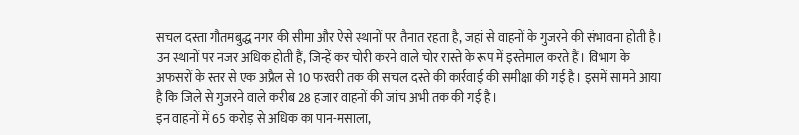सचल दस्ता गौतमबुद्ध नगर की सीमा और ऐसे स्थानों पर तैनात रहता है, जहां से वाहनों के गुजरने की संभावना होती है। उन स्थानों पर नजर अधिक होती हैं, जिन्हें कर चोरी करने वाले चोर रास्ते के रूप में इस्तेमाल करते हैं। विभाग के अफसरों के स्तर से एक अप्रैल से 10 फरवरी तक की सचल दस्ते की कार्रवाई की समीक्षा की गई है। इसमें सामने आया है कि जिले से गुजरने वाले करीब 28 हजार वाहनों की जांच अभी तक की गई है।
इन वाहनों में 65 करोड़ से अधिक का पान-मसाला,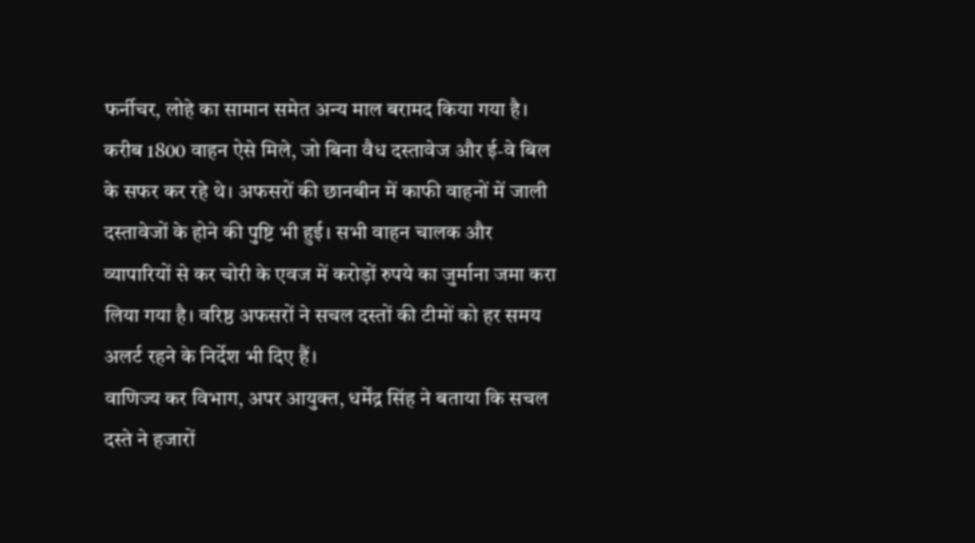फर्नीचर, लोहे का सामान समेत अन्य माल बरामद किया गया है। करीब 1800 वाहन ऐसे मिले, जो बिना वैध दस्तावेज और ई-वे बिल के सफर कर रहे थे। अफसरों की छानबीन में काफी वाहनों में जाली दस्तावेजों के होने की पुष्टि भी हुई। सभी वाहन चालक और व्यापारियों से कर चोरी के एवज में करोड़ों रुपये का जुर्माना जमा करा लिया गया है। वरिष्ठ अफसरों ने सचल दस्तों की टीमों को हर समय अलर्ट रहने के निर्देश भी दिए हैं।
वाणिज्य कर विभाग, अपर आयुक्त, धर्मेंद्र सिंह ने बताया कि सचल दस्ते ने हजारों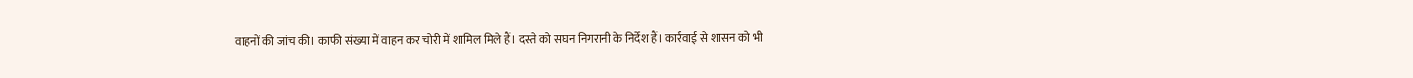वाहनों की जांच की। काफी संख्या में वाहन कर चोरी में शामिल मिले हैं। दस्ते को सघन निगरानी के निर्देश हैं। कार्रवाई से शासन को भी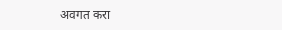अवगत करा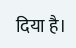दिया है।